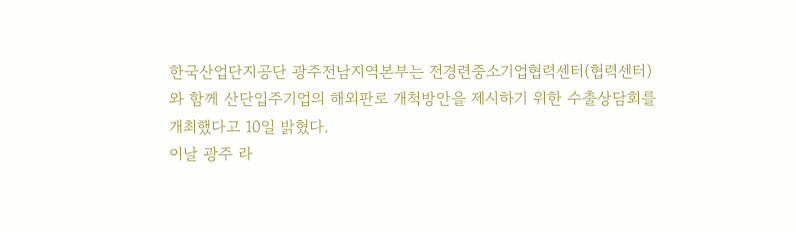한국산업단지공단 광주전남지역본부는 전경련중소기업협력센터(협력센터)와 함께 산단입주기업의 해외판로 개척방안을 제시하기 위한 수출상담회를 개최했다고 10일 밝혔다.
이날 광주 라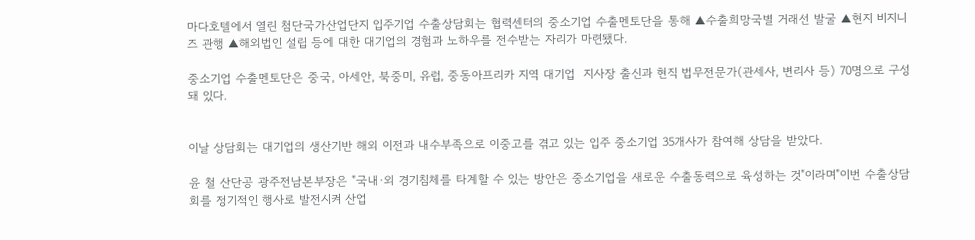마다호텔에서 열린 첨단국가산업단지 입주기업 수출상담회는 협력센터의 중소기업 수출멘토단을 통해 ▲수출희망국별 거래선 발굴 ▲현지 비지니즈 관행 ▲해외법인 설립 등에 대한 대기업의 경험과 노하우를 전수받는 자리가 마련됐다.

중소기업 수출멘토단은 중국, 아세안, 북중미, 유럽, 중동아프리카 지역 대기업  지사장 출신과 현직 법무전문가(관세사, 변리사 등) 70명으로 구성돼 있다.


이날 상담회는 대기업의 생산기반 해외 이전과 내수부족으로 이중고를 겪고 있는 입주 중소기업 35개사가 참여해 상담을 받았다.

윤 철 산단공 광주전남본부장은 "국내·외 경기침체를 타계할 수 있는 방안은 중소기업을 새로운 수출동력으로 육성하는 것"이라며"이번 수출상담회를 정기적인 행사로 발전시켜 산업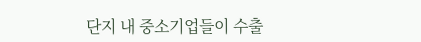단지 내 중소기업들이 수출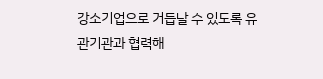강소기업으로 거듭날 수 있도록 유관기관과 협력해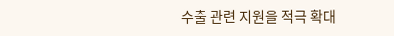수출 관련 지원을 적극 확대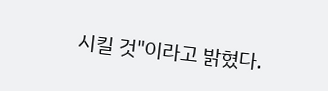시킬 것"이라고 밝혔다.